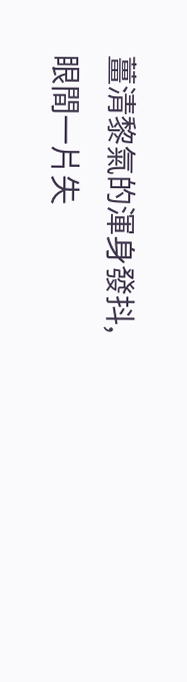薑清黎氣的渾身發抖,眼間一片失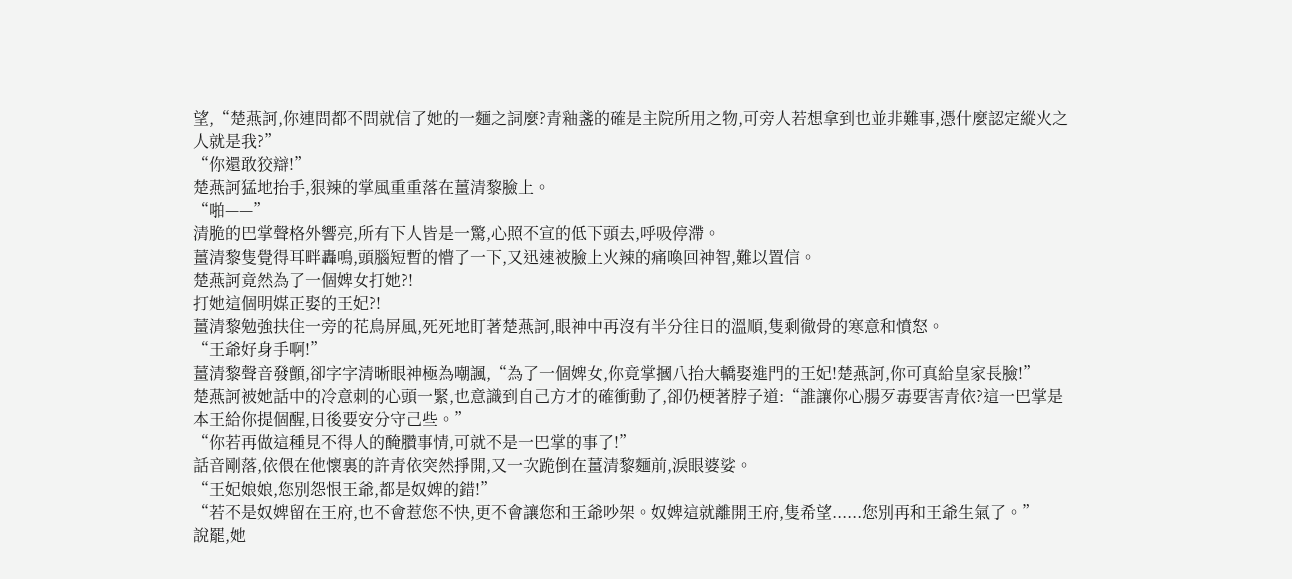望,“楚燕訶,你連問都不問就信了她的一麵之詞麼?青釉盞的確是主院所用之物,可旁人若想拿到也並非難事,憑什麼認定縱火之人就是我?”
“你還敢狡辯!”
楚燕訶猛地抬手,狠辣的掌風重重落在薑清黎臉上。
“啪——”
清脆的巴掌聲格外響亮,所有下人皆是一驚,心照不宣的低下頭去,呼吸停滯。
薑清黎隻覺得耳畔轟鳴,頭腦短暫的懵了一下,又迅速被臉上火辣的痛喚回神智,難以置信。
楚燕訶竟然為了一個婢女打她?!
打她這個明媒正娶的王妃?!
薑清黎勉強扶住一旁的花鳥屏風,死死地盯著楚燕訶,眼神中再沒有半分往日的溫順,隻剩徹骨的寒意和憤怒。
“王爺好身手啊!”
薑清黎聲音發顫,卻字字清晰眼神極為嘲諷,“為了一個婢女,你竟掌摑八抬大轎娶進門的王妃!楚燕訶,你可真給皇家長臉!”
楚燕訶被她話中的冷意刺的心頭一緊,也意識到自己方才的確衝動了,卻仍梗著脖子道:“誰讓你心腸歹毒要害青依?這一巴掌是本王給你提個醒,日後要安分守己些。”
“你若再做這種見不得人的醃臢事情,可就不是一巴掌的事了!”
話音剛落,依偎在他懷裏的許青依突然掙開,又一次跪倒在薑清黎麵前,淚眼婆娑。
“王妃娘娘,您別怨恨王爺,都是奴婢的錯!”
“若不是奴婢留在王府,也不會惹您不快,更不會讓您和王爺吵架。奴婢這就離開王府,隻希望......您別再和王爺生氣了。”
說罷,她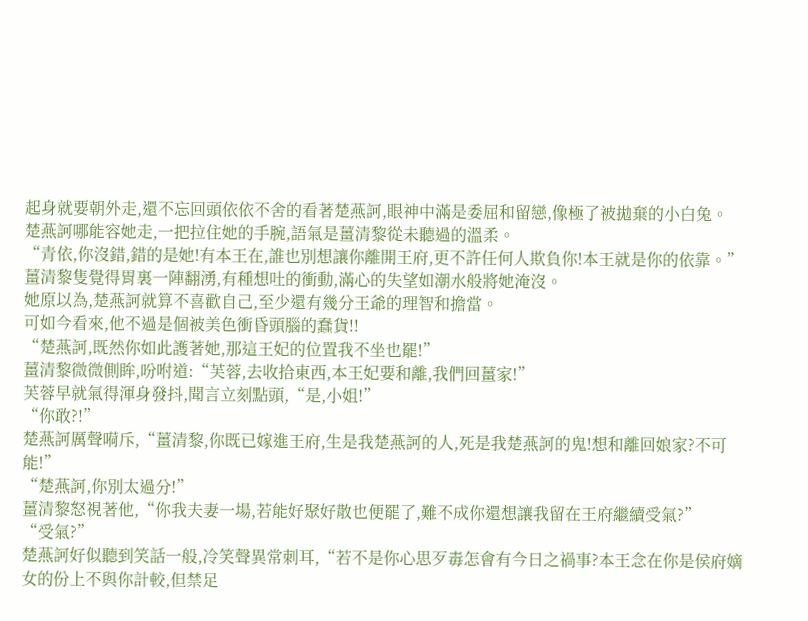起身就要朝外走,還不忘回頭依依不舍的看著楚燕訶,眼神中滿是委屈和留戀,像極了被拋棄的小白兔。
楚燕訶哪能容她走,一把拉住她的手腕,語氣是薑清黎從未聽過的溫柔。
“青依,你沒錯,錯的是她!有本王在,誰也別想讓你離開王府,更不許任何人欺負你!本王就是你的依靠。”
薑清黎隻覺得胃裏一陣翻湧,有種想吐的衝動,滿心的失望如潮水般將她淹沒。
她原以為,楚燕訶就算不喜歡自己,至少還有幾分王爺的理智和擔當。
可如今看來,他不過是個被美色衝昏頭腦的蠢貨!!
“楚燕訶,既然你如此護著她,那這王妃的位置我不坐也罷!”
薑清黎微微側眸,吩咐道:“芙蓉,去收拾東西,本王妃要和離,我們回薑家!”
芙蓉早就氣得渾身發抖,聞言立刻點頭,“是,小姐!”
“你敢?!”
楚燕訶厲聲嗬斥,“薑清黎,你既已嫁進王府,生是我楚燕訶的人,死是我楚燕訶的鬼!想和離回娘家?不可能!”
“楚燕訶,你別太過分!”
薑清黎怒視著他,“你我夫妻一場,若能好聚好散也便罷了,難不成你還想讓我留在王府繼續受氣?”
“受氣?”
楚燕訶好似聽到笑話一般,冷笑聲異常刺耳,“若不是你心思歹毒怎會有今日之禍事?本王念在你是侯府嫡女的份上不與你計較,但禁足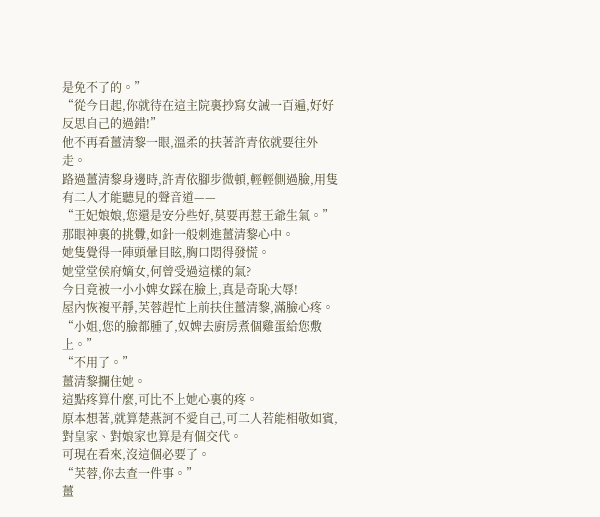是免不了的。”
“從今日起,你就待在這主院裏抄寫女誡一百遍,好好反思自己的過錯!”
他不再看薑清黎一眼,溫柔的扶著許青依就要往外走。
路過薑清黎身邊時,許青依腳步微頓,輕輕側過臉,用隻有二人才能聽見的聲音道——
“王妃娘娘,您還是安分些好,莫要再惹王爺生氣。”
那眼神裏的挑釁,如針一般刺進薑清黎心中。
她隻覺得一陣頭暈目眩,胸口悶得發慌。
她堂堂侯府嫡女,何曾受過這樣的氣?
今日竟被一小小婢女踩在臉上,真是奇恥大辱!
屋內恢複平靜,芙蓉趕忙上前扶住薑清黎,滿臉心疼。
“小姐,您的臉都腫了,奴婢去廚房煮個雞蛋給您敷上。”
“不用了。”
薑清黎攔住她。
這點疼算什麼,可比不上她心裏的疼。
原本想著,就算楚燕訶不愛自己,可二人若能相敬如賓,對皇家、對娘家也算是有個交代。
可現在看來,沒這個必要了。
“芙蓉,你去查一件事。”
薑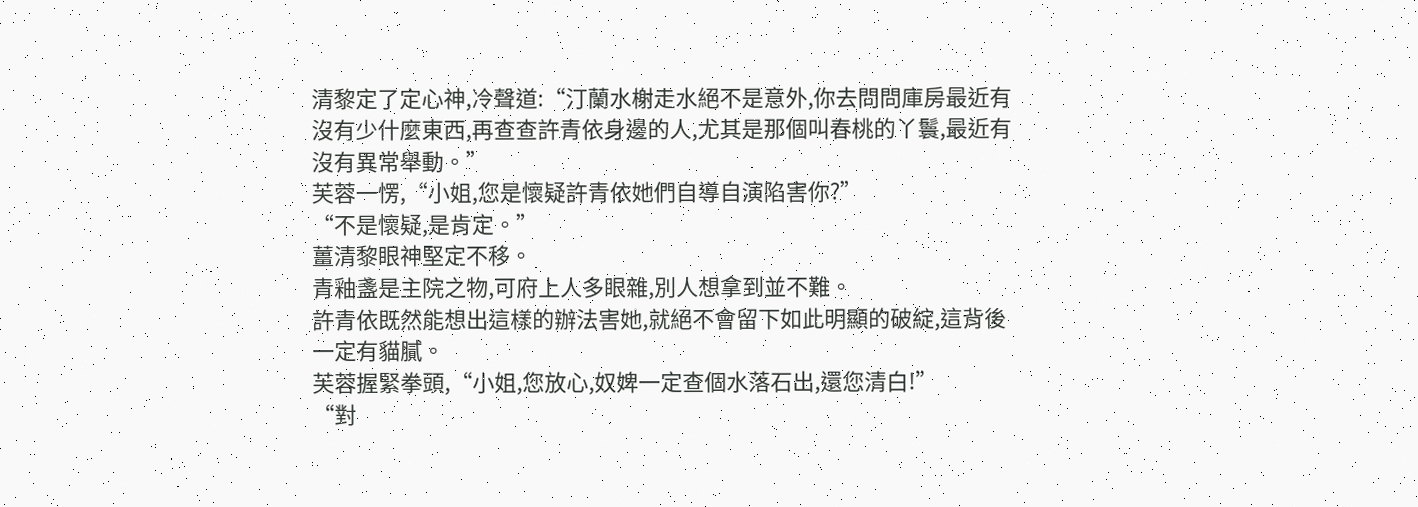清黎定了定心神,冷聲道:“汀蘭水榭走水絕不是意外,你去問問庫房最近有沒有少什麼東西,再查查許青依身邊的人,尤其是那個叫春桃的丫鬟,最近有沒有異常舉動。”
芙蓉一愣,“小姐,您是懷疑許青依她們自導自演陷害你?”
“不是懷疑,是肯定。”
薑清黎眼神堅定不移。
青釉盞是主院之物,可府上人多眼雜,別人想拿到並不難。
許青依既然能想出這樣的辦法害她,就絕不會留下如此明顯的破綻,這背後一定有貓膩。
芙蓉握緊拳頭,“小姐,您放心,奴婢一定查個水落石出,還您清白!”
“對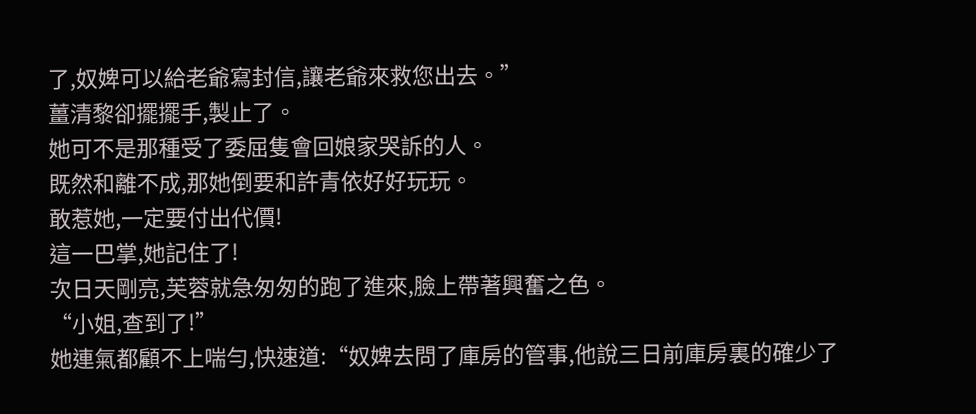了,奴婢可以給老爺寫封信,讓老爺來救您出去。”
薑清黎卻擺擺手,製止了。
她可不是那種受了委屈隻會回娘家哭訴的人。
既然和離不成,那她倒要和許青依好好玩玩。
敢惹她,一定要付出代價!
這一巴掌,她記住了!
次日天剛亮,芙蓉就急匆匆的跑了進來,臉上帶著興奮之色。
“小姐,查到了!”
她連氣都顧不上喘勻,快速道:“奴婢去問了庫房的管事,他說三日前庫房裏的確少了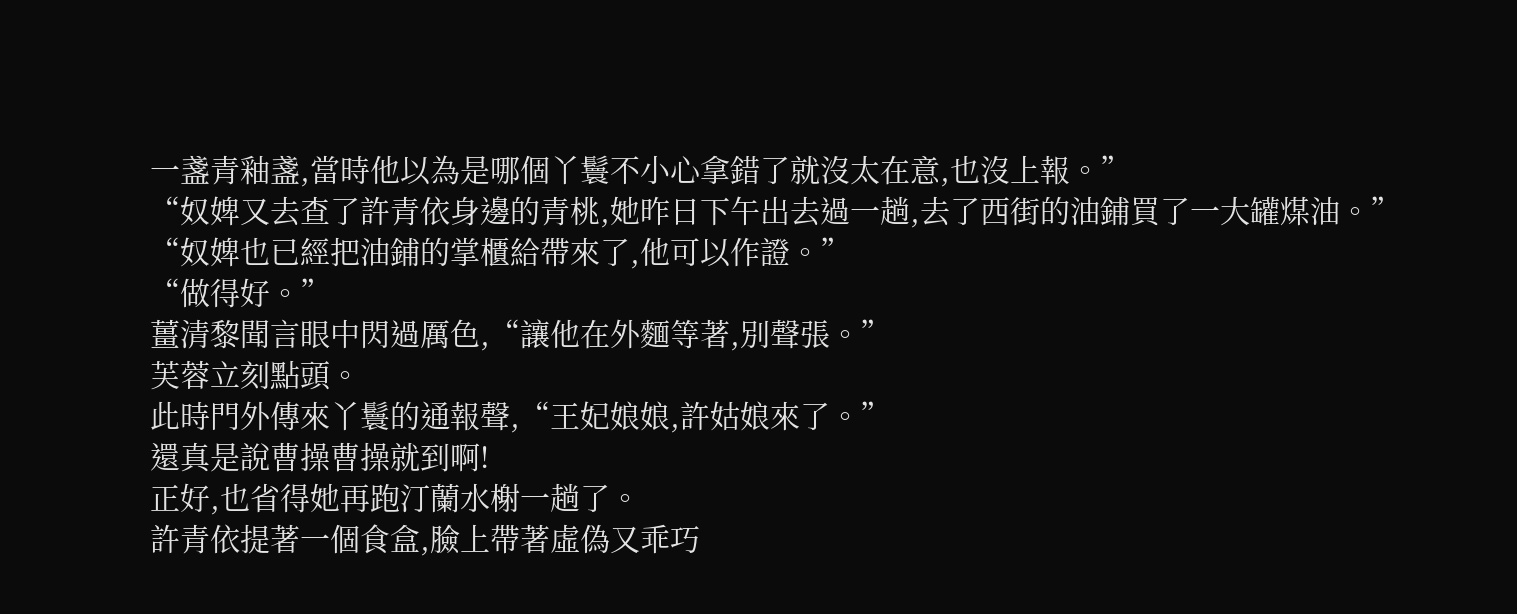一盞青釉盞,當時他以為是哪個丫鬟不小心拿錯了就沒太在意,也沒上報。”
“奴婢又去查了許青依身邊的青桃,她昨日下午出去過一趟,去了西街的油鋪買了一大罐煤油。”
“奴婢也已經把油鋪的掌櫃給帶來了,他可以作證。”
“做得好。”
薑清黎聞言眼中閃過厲色,“讓他在外麵等著,別聲張。”
芙蓉立刻點頭。
此時門外傳來丫鬟的通報聲,“王妃娘娘,許姑娘來了。”
還真是說曹操曹操就到啊!
正好,也省得她再跑汀蘭水榭一趟了。
許青依提著一個食盒,臉上帶著虛偽又乖巧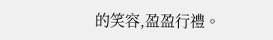的笑容,盈盈行禮。